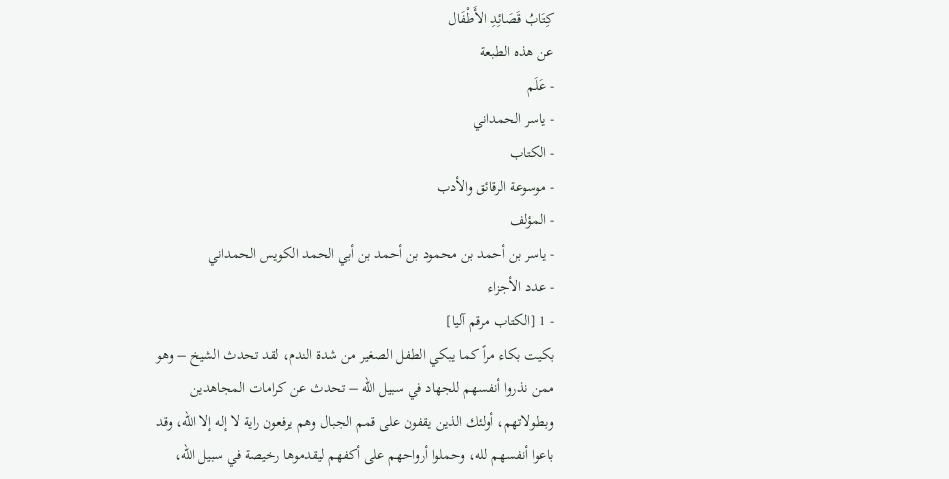كِتَابُ قَصَائِدِ الأَطْفَال
عن هذه الطبعة
- عَلَم
- ياسر الحمداني
- الكتاب
- موسوعة الرقائق والأدب
- المؤلف
- ياسر بن أحمد بن محمود بن أحمد بن أبي الحمد الكويس الحمداني
- عدد الأجزاء
- 1 [الكتاب مرقم آليا]
بكيت بكاء مراً كما يبكي الطفل الصغير من شدة الندم، لقد تحدث الشيخ – وهو ممن نذروا أنفسهم للجهاد في سبيل الله – تحدث عن كرامات المجاهدين وبطولاتهم، أولئك الذين يقفون على قمم الجبال وهم يرفعون راية لا إله إلا الله، وقد باعوا أنفسهم لله، وحملوا أرواحهم على أكفهم ليقدموها رخيصة في سبيل الله،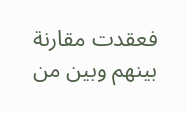فعقدت مقارنة بينهم وبين من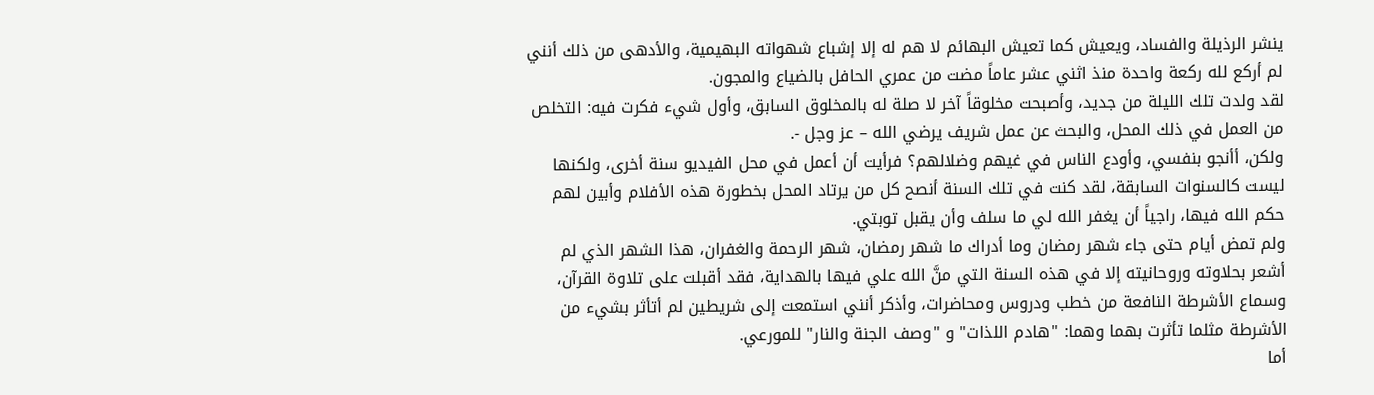ينشر الرذيلة والفساد، ويعيش كما تعيش البهائم لا هم له إلا إشباع شهواته البهيمية، والأدهى من ذلك أنني لم أركع لله ركعة واحدة منذ اثني عشر عاماً مضت من عمري الحافل بالضياع والمجون.
لقد ولدت تلك الليلة من جديد، وأصبحت مخلوقاً آخر لا صلة له بالمخلوق السابق، وأول شيء فكرت فيه: التخلص من العمل في ذلك المحل، والبحث عن عمل شريف يرضي الله – عز وجل -.
ولكن، أأنجو بنفسي، وأودع الناس في غيهم وضلالهم؟ فرأيت أن أعمل في محل الفيديو سنة أخرى، ولكنها ليست كالسنوات السابقة، لقد كنت في تلك السنة أنصح كل من يرتاد المحل بخطورة هذه الأفلام وأبين لهم حكم الله فيها، راجياً أن يغفر الله لي ما سلف وأن يقبل توبتي.
ولم تمض أيام حتى جاء شهر رمضان وما أدراك ما شهر رمضان، شهر الرحمة والغفران، هذا الشهر الذي لم أشعر بحلاوته وروحانيته إلا في هذه السنة التي منَّ الله علي فيها بالهداية، فقد أقبلت على تلاوة القرآن، وسماع الأشرطة النافعة من خطب ودروس ومحاضرات، وأذكر أنني استمعت إلى شريطين لم أتأثر بشيء من الأشرطة مثلما تأثرت بهما وهما: "هادم اللذات" و "وصف الجنة والنار" للمورعي.
أما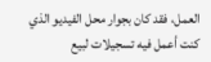العمل، فقد كان بجوار محل الفيديو الذي كنت أعمل فيه تسجيلات لبيع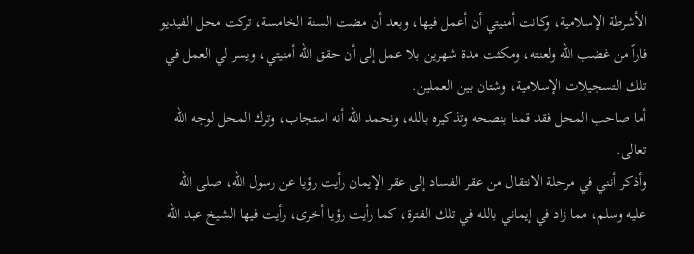الأشرطة الإسلامية، وكانت أمنيتي أن أعمل فيها، وبعد أن مضت السنة الخامسة، تركت محل الفيديو فاراً من غضب الله ولعنته، ومكثت مدة شهرين بلا عمل إلى أن حقق الله أمنيتي، ويسر لي العمل في تلك التسجيلات الإسلامية، وشتان بين العملين.
أما صاحب المحل فقد قمنا بنصحه وتذكيره بالله، ونحمد الله أنه استجاب، وترك المحل لوجه الله تعالى.
وأذكر أنني في مرحلة الانتقال من عقر الفساد إلى عقر الإيمان رأيت رؤيا عن رسول الله، صلى الله عليه وسلم، مما زاد في إيماني بالله في تلك الفترة، كما رأيت رؤيا أخرى، رأيت فيها الشيخ عبد الله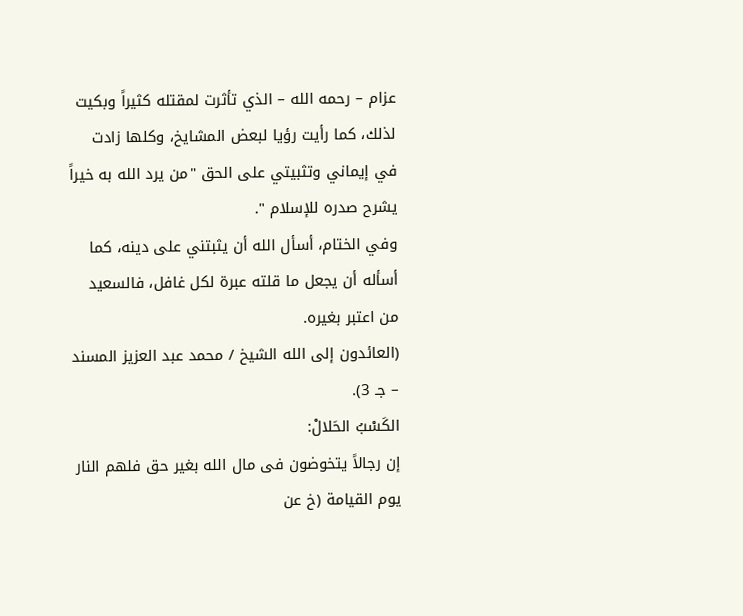عزام – رحمه الله – الذي تأثرت لمقتله كثيراً وبكيت لذلك، كما رأيت رؤيا لبعض المشايخ، وكلها زادت في إيماني وتثبيتي على الحق "من يرد الله به خيراً يشرح صدره للإسلام ".
وفي الختام، أسأل الله أن يثبتني على دينه، كما أسأله أن يجعل ما قلته عبرة لكل غافل، فالسعيد من اعتبر بغيره.
(العائدون إلى الله الشيخ / محمد عبد العزيز المسند – جـ 3).
الكَسْبُ الحَلالْ:
إن رجالاً يتخوضون فى مال الله بغير حق فلهم النار يوم القيامة (خ عن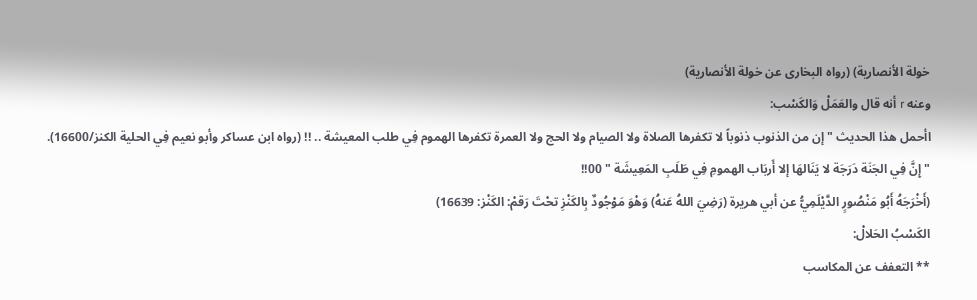خولة الأنصارية) (رواه البخارى عن خولة الأنصارية)
وعنه r أنه قال والعَمَلْ وَالكَسْب:
اأحمل هذا الحديث "إن من الذنوب ذنوباً لا تكفرها الصلاة ولا الصيام ولا الحج ولا العمرة تكفرها الهموم فِي طلب المعيشة .. !! (رواه ابن عساكر وأبو نعيم فِي الحلية الكنز/16600).
" إِنَّ فِي الجَنَة دَرَجَة لا يَنَالهَا إلا أَربَاب الهمومِ فِي طَلَبِ المَعِيشَة " 00!!
(أَخْرَجَهُ أَبُو مَنْصُورٍ الدَّيْلَمِيُّ عن أبي هريرة (رَضِيَ اللهُ عَنهُ) وَهْوَ مَوْجُودٌ بِالكَنْزِ تحْتَ رَقمْ: الكَنْز: 16639)
الكَسْبُ الحَلالْ:
** التعفف عن المكاسب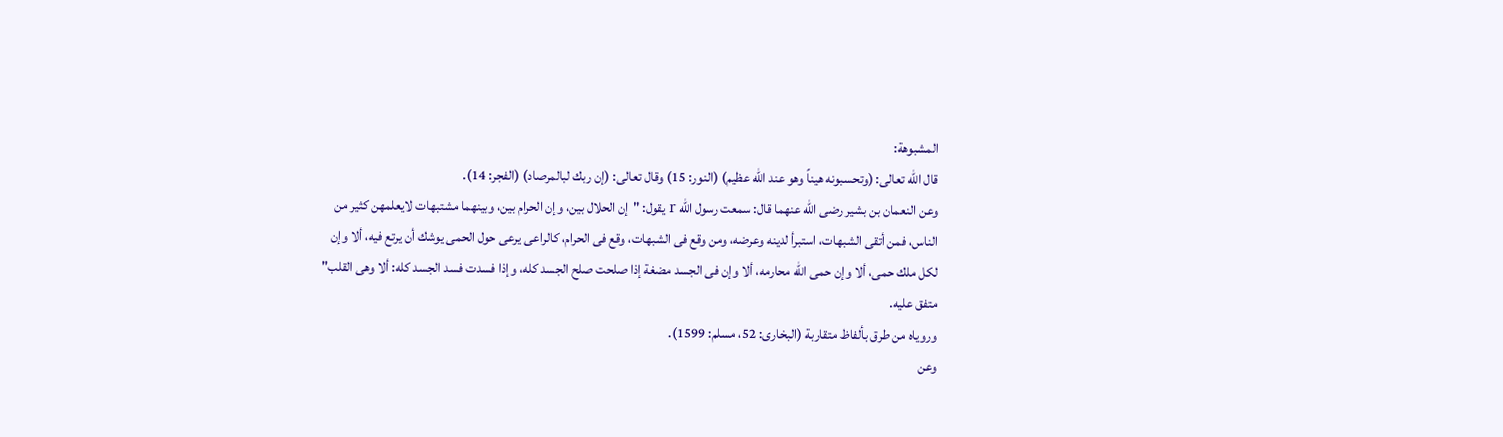المشبوهة:
قال الله تعالى: (وتحسبونه هيناً وهو عند الله عظيم) (النور: 15) وقال تعالى: (إن ربك لبالمرصاد) (الفجر: 14).
وعن النعمان بن بشير رضى الله عنهما قال: سمعت رسول الله r يقول: "إن الحلال بين، وإن الحرام بين، وبينهما مشتبهات لايعلمهن كثير من الناس، فمن أتقى الشبهات، استبرأ لدينه وعرضه، ومن وقع فى الشبهات، وقع فى الحرام، كالراعى يرعى حول الحمى يوشك أن يرتع فيه، ألا وإن لكل ملك حمى، ألا وإن حمى الله محارمه، ألا وإن فى الجسد مضغة إذا صلحت صلح الجسد كله، وإذا فسدت فسد الجسد كله: ألا وهى القلب" متفق عليه.
وروياه من طرق بألفاظ متقاربة (البخارى: 52، مسلم: 1599).
وعن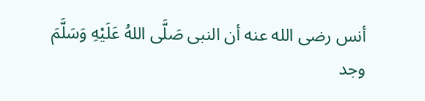أنس رضى الله عنه أن النبى صَلَّى اللهُ عَلَيْهِ وَسَلَّمَ وجد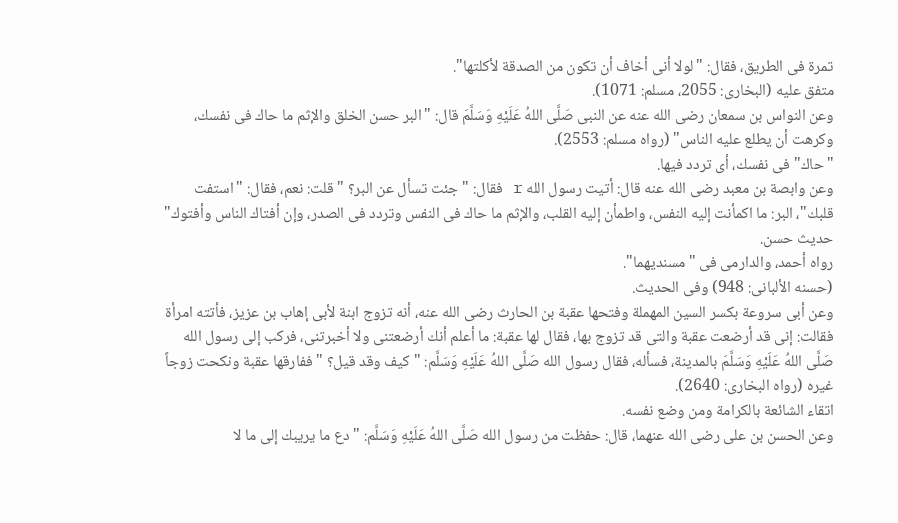تمرة فى الطريق، فقال: "لولا أنى أخاف أن تكون من الصدقة لأكلتها".
متفق عليه (البخارى: 2055، مسلم: 1071).
وعن النواس بن سمعان رضى الله عنه عن النبى صَلَّى اللهُ عَلَيْهِ وَسَلَّمَ قال: "البر حسن الخلق والإثم ما حاك فى نفسك، وكرهت أن يطلع عليه الناس" (رواه مسلم: 2553).
"حاك" فى نفسك، أى تردد فيها.
وعن وابصة بن معبد رضى الله عنه قال: أتيت رسول الله r فقال: "جئت تسأل عن البر؟ " قلت: نعم، فقال: "استفت قلبك"، البر: ما اكمأنت إليه النفس، واطمأن إليه القلب، والإثم ما حاك فى النفس وتردد فى الصدر، وإن أفتاك الناس وأفتوك" حديث حسن.
رواه أحمد، والدارمى فى "مسنديهما".
(حسنه الألبانى: 948) وفى الحديث.
وعن أبى سروعة بكسر السين المهملة وفتحها عقبة بن الحارث رضى الله عنه، أنه تزوج ابنة لأبى إهاب بن عزيز، فأتته امرأة فقالت: إنى قد أرضعت عقبة والتى قد تزوج بها، فقال لها عقبة: ما أعلم أنك أرضعتنى ولا أخبرتنى، فركب إلى رسول الله صَلَّى اللهُ عَلَيْهِ وَسَلَّمَ بالمدينة، فسأله، فقال رسول الله صَلَّى اللهُ عَلَيْهِ وَسَلَّم: "كيف وقد قيل؟ " ففارقها عقبة ونكحت زوجاً غيره (رواه البخارى: 2640).
اتقاء الشائعة بالكرامة ومن وضع نفسه.
وعن الحسن بن على رضى الله عنهما، قال: حفظت من رسول الله صَلَّى اللهُ عَلَيْهِ وَسَلَّم: "دع ما يريبك إلى ما لا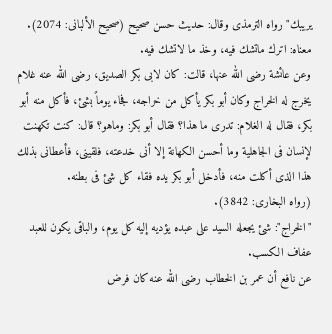يريبك" رواه الترمذى وقال: حديث حسن صحيح (صحيح الألبانى: 2074).
معناه: اترك ماتشك فيه، وخذ ما لاتشك فيه.
وعن عائشة رضى الله عنها، قالت: كان لابى بكر الصديق، رضى الله عنه غلام يخرج له الخراج وكان أبو بكر يأكل من خراجه، فجاء يوماً بشئ، فأكل منه أبو بكر، فقال له الغلام: تدرى ما هذا؟ فقال أبو بكر: وماهو؟ قال: كنت تكهنت لإنسان فى الجاهلية وما أحسن الكهانة إلا أنى خدعته، فلقينى، فأعطانى بذلك هذا الذى أكلت منه، فأدخل أبو بكر يده فقاء كل شئ فى بطنه.
(رواه البخارى: 3842).
"الخراج": شئ يجعله السيد على عبده يؤديه إليه كل يوم، والباقى يكون للعبد عفاف الكسب.
عن نافع أن عمر بن الخطاب رضى الله عنه كان فرض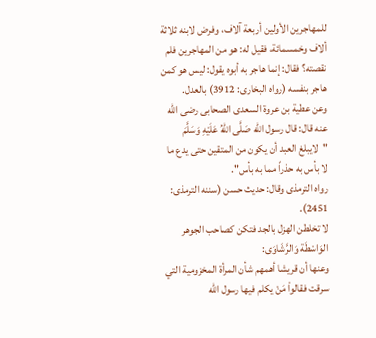للمهاجرين الأولين أربعة آلاف، وفرض لابنه ثلاثة ألاف وخمسمائة، فقيل له: هو من المهاجرين فلم نقصته؟ فقال: إنما هاجر به أبوه يقول: ليس هو كمن هاجر بنفسه (رواه البخارى: 3912) بالعدل.
وعن عطية بن عروة السعدى الصحابى رضى الله عنه قال: قال رسول الله صَلَّى اللهُ عَلَيْهِ وَسَلَّمَ "لايبلغ العبد أن يكون من المتقين حتى يدع ما لا بأس به حذراً مما به بأس".
رواه الترمذى وقال: حديث حسن (سننه الترمذى: 2451).
لا تخلطن الهزل بالجد فتكن كصاحب الجوهر
الوَاسْطَة وَالرَّشَاوَى:
وعنها أن قريشا أهمهم شأن المرأة المخزومية التي سرقت فقالواْ مَنْ يكلم فيها رسول الله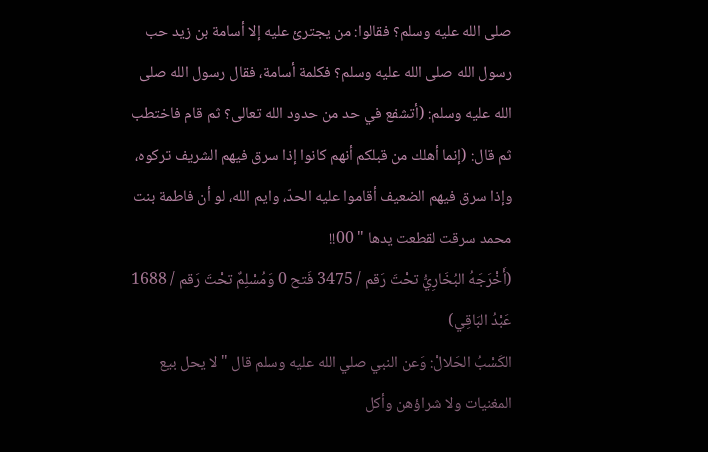صلى الله عليه وسلم؟ فقالوا: من يجترئ عليه إلا أسامة بن زيد حب رسول الله صلى الله عليه وسلم؟ فكلمة أسامة، فقال رسول الله صلى الله عليه وسلم: (أتشفع في حد من حدود الله تعالى؟ ثم قام فاختطب ثم قال: (إنما أهلك من قبلكم أنهم كانوا إذا سرق فيهم الشريف تركوه، وإذا سرق فيهم الضعيف أقاموا عليه الحدّ، وايم الله، لو أن فاطمة بنت محمد سرقت لقطعت يدها " 00!!
(أَخْرَجَهُ البُخَارِيُّ تحْتَ رَقم / 3475 فَتح 0 وَمُسْلِمٌ تحْتَ رَقم / 1688 عَبْدُ البَاقِي)
الكَسْبُ الحَلالْ: وَعن النبي صلي الله عليه وسلم قال "لا يحل بيع المغنيات ولا شراؤهن وأكل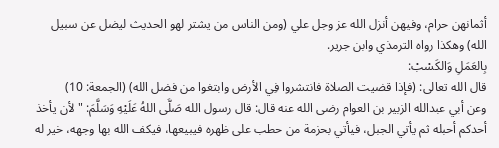أثمانهن حرام، وفيهن أنزل الله عز وجل علي (ومن الناس من يشتر لهو الحديث ليضل عن سبيل الله) وهكذا رواه الترمذي وابن جرير.
بِالعَمَلِ وَالكَسْبْ:
قال الله تعالى: (فإذا قضيت الصلاة فانتشروا فِي الأرض وابتغوا من فضل الله) (الجمعة: 10)
وعن أبي عبدالله الزبير بن العوام رضى الله عنه قال: قال رسول الله صَلَّى اللهُ عَلَيْهِ وَسَلَّمَ: "لأن يأخذ أحدكم أحبله ثم يأتي الجبل، فيأتي بحزمة من حطب على ظهره فيبيعها، فيكف الله بها وجهه، خير له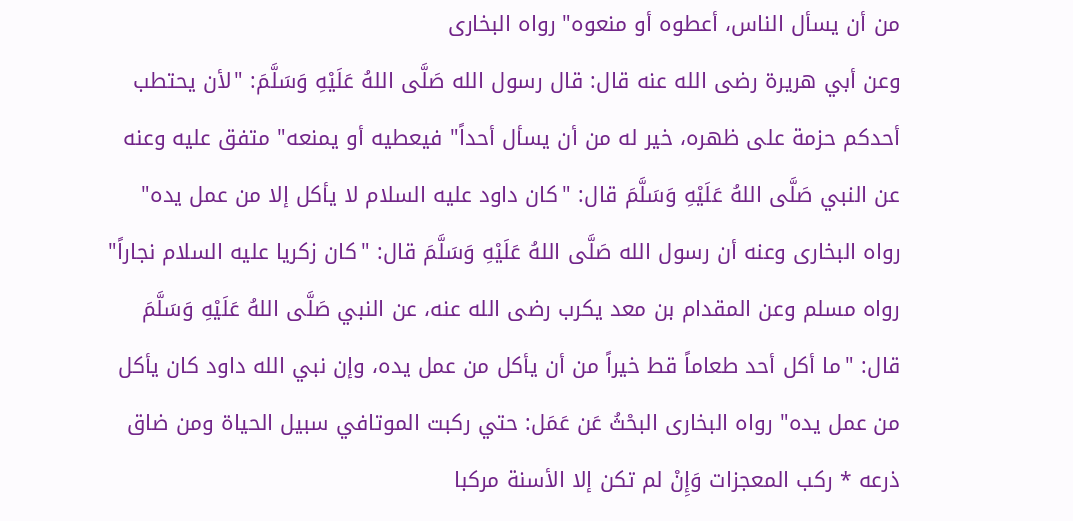من أن يسأل الناس، أعطوه أو منعوه" رواه البخارى
وعن أبي هريرة رضى الله عنه قال: قال رسول الله صَلَّى اللهُ عَلَيْهِ وَسَلَّمَ: "لأن يحتطب أحدكم حزمة على ظهره، خير له من أن يسأل أحداً" فيعطيه أو يمنعه" متفق عليه وعنه عن النبي صَلَّى اللهُ عَلَيْهِ وَسَلَّمَ قال: "كان داود عليه السلام لا يأكل إلا من عمل يده" رواه البخارى وعنه أن رسول الله صَلَّى اللهُ عَلَيْهِ وَسَلَّمَ قال: "كان زكريا عليه السلام نجاراً" رواه مسلم وعن المقدام بن معد يكرب رضى الله عنه، عن النبي صَلَّى اللهُ عَلَيْهِ وَسَلَّمَ قال: "ما أكل أحد طعاماً قط خيراً من أن يأكل من عمل يده، وإن نبي الله داود كان يأكل من عمل يده" رواه البخارى البحْثُ عَن عَمَل: حتي ركبت الموتافي سبيل الحياة ومن ضاق ذرعه * ركب المعجزات وَإِنْ لم تكن إلا الأسنة مركبا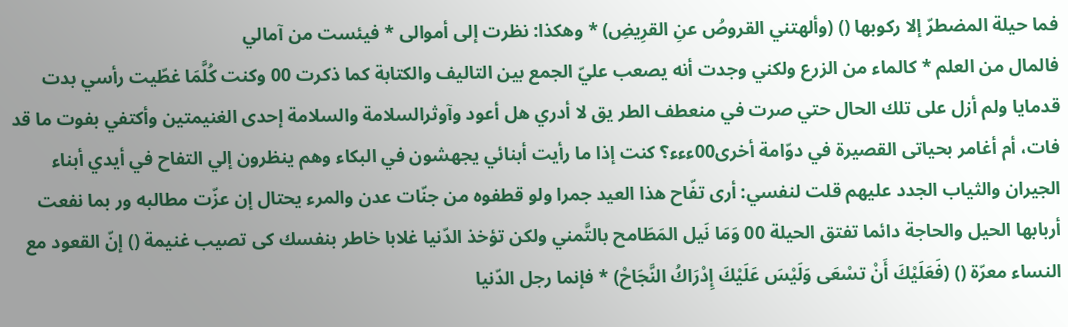فما حيلة المضطرّ إلا ركوبها () (وألهتني القروصُ عنِ القرِيضِ) * وهكذا: نظرت إلى أموالى * فيئست من آمالي
فالمال من العلم * كالماء من الزرع ولكني وجدت أنه يصعب عليّ الجمع بين التاليف والكتابة كما ذكرت 00 وكنت كُلَّمَا غطّيت رأسي بدت قدمايا ولم أزل على تلك الحال حتي صرت في منعطف الطر يق لا أدري هل أعود وآوثرالسلامة والسلامة إحدى الغنيمتين وأكتفي بفوت ما قد فات، أم أغامر بحياتى القصيرة في دوّامة أخرى00ءءء؟ كنت إذا ما رأيت أبنائي يجهشون في البكاء وهم ينظرون إلي التفاح في أيدي أبناء الجيران والثياب الجدد عليهم قلت لنفسي: أرى تفّاح هذا العيد جمرا ولو قطفوه من جنّات عدن والمرء يحتال إن عزّت مطالبه ور بما نفعت أربابها الحيل والحاجة دائما تفتق الحيلة 00 وَمَا نَيل المَطَامح بالتَّمني ولكن تؤخذ الدّنيا غلابا خاطر بنفسك كى تصيب غنيمة () إنّ القعود مع النساء معرّة () (فَعَلَيْكَ أَنْ تسْعَى وَلَيْسَ عَلَيْكَ إِدْرَاكُ النَّجَاحْ) * فإنما رجل الدّنيا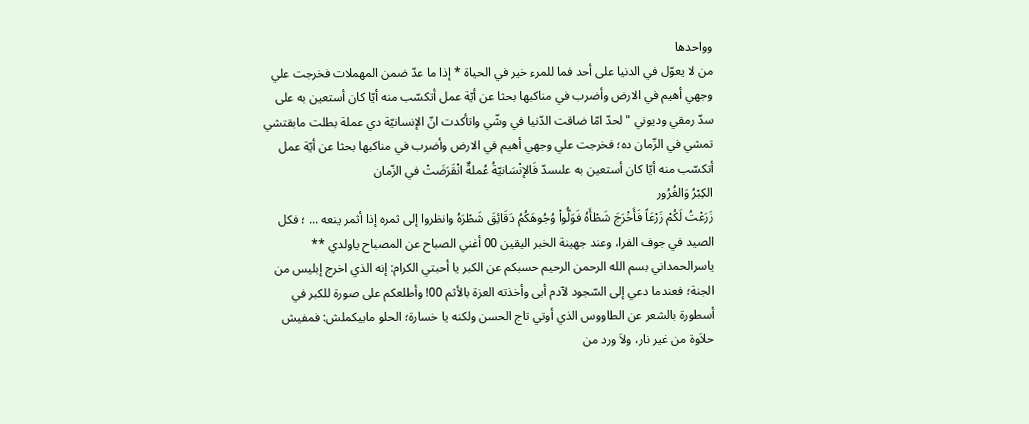وواحدها
من لا يعوّل في الدنيا على أحد فما للمرء خير في الحياة * إذا ما عدّ ضمن المهملات فخرجت علي وجهي أهيم في الارض وأضرب في مناكبها بحثا عن أيّة عمل أتكسّب منه أيّا كان أستعين به على سدّ رمقي وديوني "لحدّ امّا ضاقت الدّنيا في وشّي واتأكدت انّ الإنسانيّة دي عملة بطلت مابقتشي تمشي في الزّمان ده؛ فخرجت علي وجهي أهيم في الارض وأضرب في مناكبها بحثا عن أيّة عمل أتكسّب منه أيّا كان أستعين به علىسدّ فَالإنْسَانيّةُ عُملةٌ انْقَرَضَتْ في الزّمان
الكِبْرُ وَالغُرُور
زَرَعْتُ لَكُمْ زَرْعَاً فَأَخْرَجَ شَطْأَهُ فَوَلُّواْ وُجُوهَكُمُ دَقَائِقَ شَطْرَهُ وانظروا إلى ثمره إذا أثمر ينعه ... ؛ فكل الصيد في جوف الفرا، وعند جهينة الخبر اليقين 00 أغني الصباح عن المصباح ياولدي ** ياسرالحمداني بسم الله الرحمن الرحيم حسبكم عن الكبر يا أحبتي الكرام: إنه الذي اخرج إبليس من الجنة؛ فعندما دعي إلى السّجود لآدم أبى وأخذته العزة بالأثم 00! وأطلعكم على صورة للكبر في أسطورة بالشعر عن الطاووس الذي أوتي تاج الحسن ولكنه يا خسارة؛ الحلو مابيكملش: فمفيش حلاَوة من غير نار، ولاَ ورد من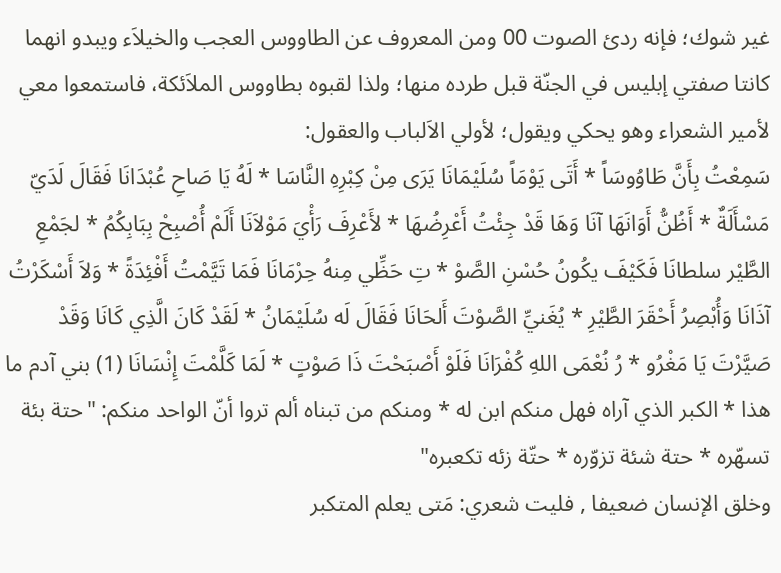غير شوك؛ فإنه ردئ الصوت 00 ومن المعروف عن الطاووس العجب والخيلاَء ويبدو انهما كانتا صفتي إبليس في الجنّة قبل طرده منها؛ ولذا لقبوه بطاووس الملاَئكة، فاستمعوا معي لأمير الشعراء وهو يحكي ويقول؛ لأولي الاَلباب والعقول:
سَمِعْتُ بِأَنَّ طَاوُوسَاً * أَتَى يَوْمَاً سُلَيْمَانَا يَرَى مِنْ كِبْرِهِ النَّاسَا * لَهُ يَا صَاحِ عُبْدَانَا فَقَالَ لَدَيّ مَسْأَلَةٌ * أَظُنُّ أَوَانَهَا آنَا وَهَا قَدْ جِئْتُ أَعْرِضُهَا * لأَعْرِفَ رَأْيَ مَوْلاَنَا أَلَمْ أُصْبِحْ بِبَابِكُمُ * لجَمْعِ الطَّيْر سلطانَا فَكَيْفَ يكُونُ حُسْنِ الصَّوْ * تِ حَظِّي مِنهُ حِرْمَانَا فَمَا تَيَّمْتُ أَفْئِدَةً * وَلاَ أَسْكَرْتُ آذَانَا وَأُبْصِرُ أَحْقَرَ الطَّيْرِ * يُغَنيِّ الصَّوْتَ أَلحَانَا فَقَالَ لَه سُلَيْمَانُ * لَقَدْ كَانَ الَّذِي كَانَا وَقَدْ صَيَّرْتَ يَا مَغْرُو * رُ نُعْمَى اللهِ كُفْرَانَا فَلَوْ أَصْبَحْتَ ذَا صَوْتٍ * لَمَا كَلَّمْتَ إِنْسَانَا (1) بني آدم ما هذا * الكبر الذي آراه فهل منكم ابن له * ومنكم من تبناه ألم تروا أنّ الواحد منكم: "حتة بئة تسهّره * حتة شئة تزوّره * حتّة زئه تكعبره"
وخلق الإنسان ضعيفا , فليت شعري: مَتى يعلم المتكبر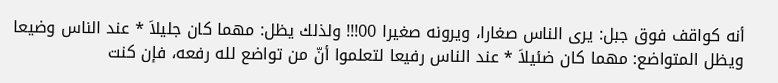أنه كواقف فوق جبل: يرى الناس صغارا، ويرونه صغيرا 00!!! ولذلك يظل: مهما كان جليلاَ * عند الناس وضيعا ويظل المتواضع: مهما كان ضئيلاَ * عند الناس رفيعا لتعلموا أنّ من تواضع لله رفعه، فإن كنت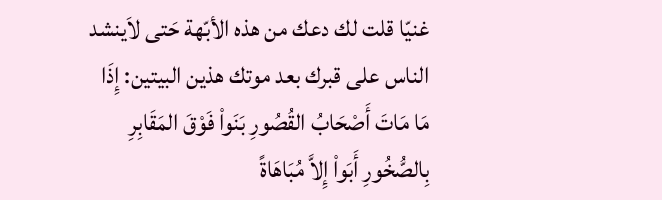غنيّا قلت لك دعك من هذه الأبّهة حَتى لاَينشد الناس على قبرك بعد موتك هذين البيتين: إِذَا مَا مَاتَ أَصْحَابُ القُصُورِ بَنَواْ فَوْقَ المَقَابِرِ بِالصُّخُورِ أَبَواْ إِلاَّ مُبَاهَاةً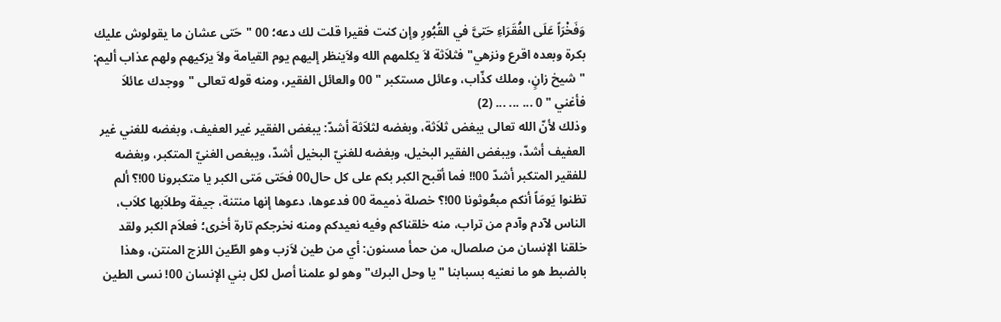وَفَخْرَاً عَلَى الفُقَرَاءِ حَتىَّ في القُبُورِ وإن كنت فقيرا قلت لك دعه؛ 00 "حَتى عشان ما يقولوش عليك بكرة وبعده اقرع ونزهي" فثلاَثة لاَ يكلمهم الله ولاَينظر إليهم يوم القيامة ولاَ يزكيهم ولهم عذاب أليم: " شيخ زانٍ، وملك كذّاب، وعائل مستكبر " 00 والعائل الفقير، ومنه قوله تعالى "ووجدك عائلاَ فأغني " 0 ... ... ... (2)
وذلك لأنّ الله تعالى يبغض ثلاَثة، وبغضه لثلاَثة أشدّ: يبغض الفقير غير العفيف، وبغضه للغني غير العفيف أشدّ، ويبغض الفقير البخيل، وبغضه للغنيّ البخيل أشدّ، ويبغص الغنيّ المتكبر، وبغضه للفقير المتكبر أشدّ 00!! فما أقبح الكبر بكم على كل حال00 فحَتى مَتى الكبر يا متكبرونا 00!؟ ألم تظنوا يَومَاً أنكم مبعُوثونا 00!؟ خصلة ذميمة 00 فدعوها، دعوها إنها منتنة، جيفة وطلاَبها كلاَب، الناس لآدم وآدم من تراب، منه خلقناكم وفيه نعيدكم ومنه نخرجكم تارة أخرى؛ فعلاَم الكبر ولقد خلقنا الإنسان من صلصال، من حمأ مسنون: أي من طين لاَزب وهو الطّين اللزج المنتن، وهذا بالضبط هو ما نعنيه بسبابنا "يا وحل البرك" وهو لو علمنا أصل لكل بني الإنسان 00! نسى الطين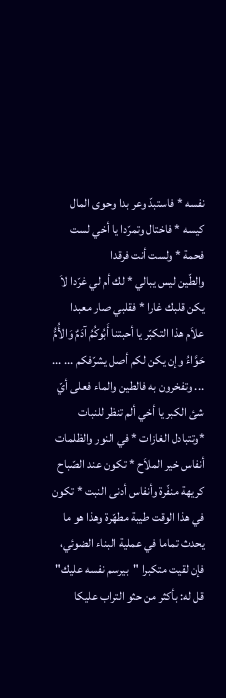نفسه * فاستبدّ وعر بدا وحوى المال كيسه * فاختال وتمرّدا يا أخي لست فحمة * ولست أنت فرقدا
والطّين ليس يبالي * لك أم لي غرّدا لاَ يكن قلبك غارا * فقلبي صار معبدا علاَم هذا التكبّر يا أحبتنا أَبُوكُمُ آدَمٌ وَالأُمُّ حَوَّاءُ وإن يكن لكم أصل يشرّفكم ... ... ... وتفخرون به فالطين والماء فعلى أيّ شئ الكبر يا أخي ألم تنظر للنبات *وتتبادل الغازات * في النور والظلمات أنفاس خير الملاَح * تكون عند الصّباح كريهة منفّرة وأنفاس أدنى النبت * تكون في هذا الوقت طيبة مطهّرة وهذا هو ما يحدث تماما في عملية البناء الضوئي، فإن لقيت متكبرا "بيرسم نفسه عليك" قل له: بأكثر من حثو التراب عليكا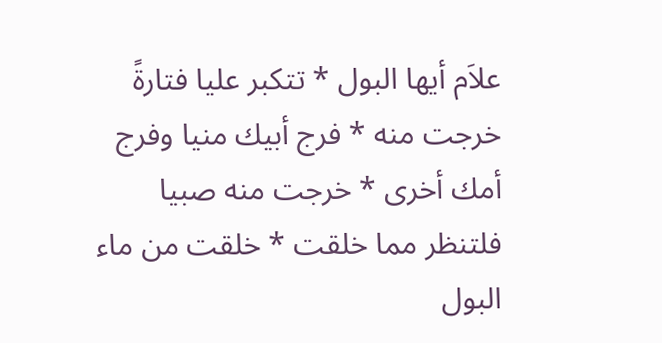علاَم أيها البول * تتكبر عليا فتارةً خرجت منه * فرج أبيك منيا وفرج أمك أخرى * خرجت منه صبيا
فلتنظر مما خلقت * خلقت من ماء البول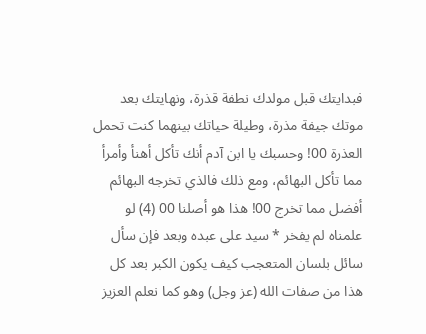فبدايتك قبل مولدك نطفة قذرة، ونهايتك بعد موتك جيفة مذرة، وطيلة حياتك بينهما كنت تحمل العذرة 00! وحسبك يا ابن آدم أنك تأكل أهنأ وأمرأ مما تأكل البهائم، ومع ذلك فالذي تخرجه البهائم أفضل مما تخرج 00! هذا هو أصلنا 00 (4) لو علمناه لم يفخر * سيد على عبده وبعد فإن سأل سائل بلسان المتعجب كيف يكون الكبر بعد كل هذا من صفات الله (عز وجل) وهو كما نعلم العزيز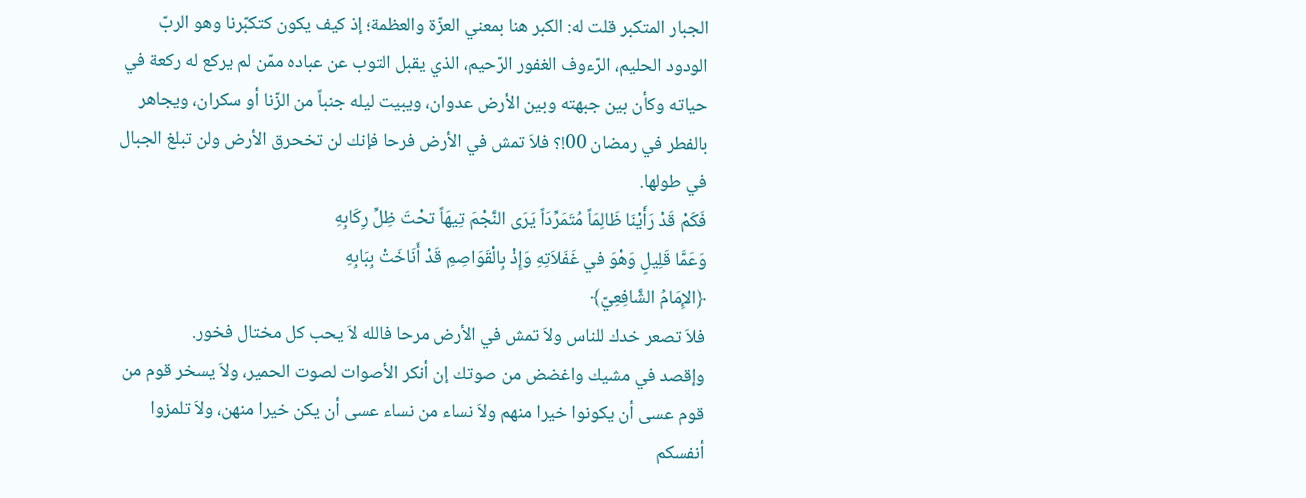الجبار المتكبر قلت له: الكبر هنا بمعني العزّة والعظمة؛ إذ كيف يكون كتكبّرنا وهو الربّ الودود الحليم، الرّءوف الغفور الرّحيم، الذي يقبل التوب عن عباده ممّن لم يركع له ركعة في حياته وكأن بين جبهته وبين الأرض عدوان، ويبيت ليله جنباً من الزّنا أو سكران، ويجاهر بالفطر في رمضان 00!؟ فلاَ تمش في الأرض فرحا فإنك لن تخحرق الأرض ولن تبلغ الجبال في طولها.
فَكَمْ قَدْ رَأَيْنَا ظَالِمَاً مُتَمَرِّدَاً يَرَى النَّجْمَ تِيهَاً تحْتَ ظِلِّ رِكَابِهِ
وَعَمَّا قَلِيلٍ وَهْوَ في غَفَلاَتِهِ وَإِذْ بِالْقَوَاصِمِ قَدْ أَنَاخَتْ بِبَابِهِ
﴿الإِمَامُ الشَّافِعِيّ﴾
فلاَ تصعر خدك للناس ولاَ تمش في الأرض مرحا فالله لاَ يحب كل مختال فخور.
وإقصد في مشيك واغضض من صوتك إن أنكر الأصوات لصوت الحمير، ولاَ يسخر قوم من قوم عسى أن يكونوا خيرا منهم ولاَ نساء من نساء عسى أن يكن خيرا منهن، ولاَ تلمزوا أنفسكم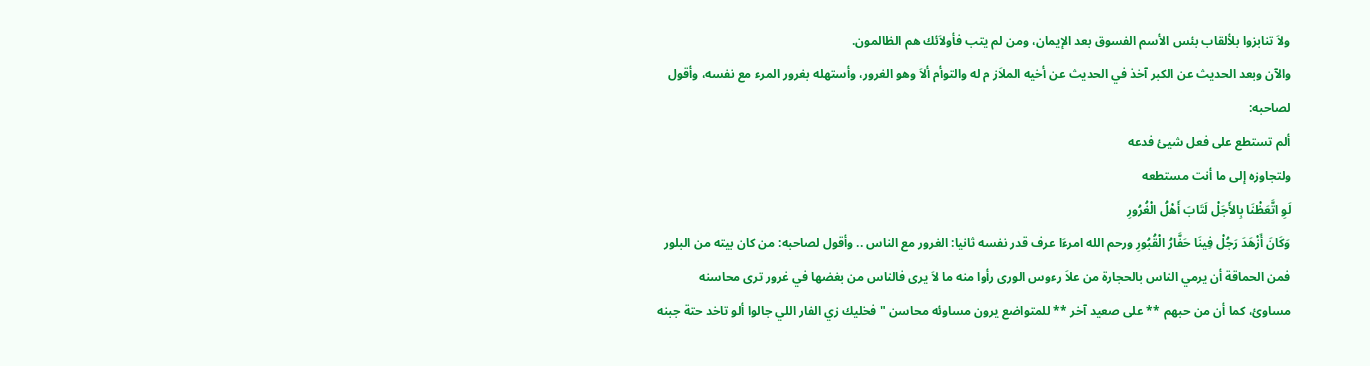ولاَ تنابزوا بلألقاب بئس الأسم الفسوق بعد الإيمان، ومن لم يتب فأولاَئك هم الظالمون.
والآن وبعد الحديث عن الكبر آخذ في الحديث عن أخيه الملاَز م له والتوأم ألاَ وهو الغرور، وأستهله بغرور المرء مع نفسه، وأقول لصاحبه:
ألم تستطع على فعل شيئ فدعه
ولتجاوزه إلى ما أنت مستطعه
لَوِ اتَّعَظْنَا بِالأَجَلْ لَتَابَ أَهْلُ الْغُرُورِ
وَكَانَ أَزْهَدَ رَجُلْ فِينَا حَفَّارُ الْقُبُورِ ورحم الله امرءَا عرف قدر نفسه ثانيا: الغرور مع الناس .. وأقول لصاحبه: من كان بيته من البلور فمن الحماقة أن يرمي الناس بالحجارة من علاَ رءوس الورى رأوا منه ما لاَ يرى فالناس من بغضها في غرور ترى محاسنه مساوئ، كما أن من حبهم ** على صعيد آخر ** للمتواضع يرون مساوئه محاسن " فخليك زي الفار اللي جالوا ألو تاخد حتة جبنه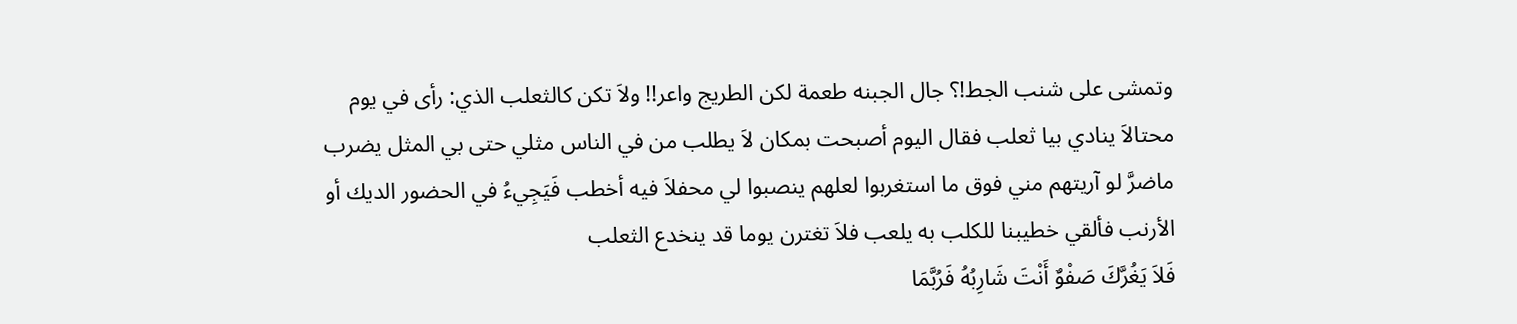وتمشى على شنب الجط!؟ جال الجبنه طعمة لكن الطريج واعر!! ولاَ تكن كالثعلب الذي: رأى في يوم محتالاَ ينادي بيا ثعلب فقال اليوم أصبحت بمكان لاَ يطلب من في الناس مثلي حتى بي المثل يضرب ماضرَّ لو آريتهم مني فوق ما استغربوا لعلهم ينصبوا لي محفلاَ فيه أخطب فَيَجِيءُ في الحضور الديك أو الأرنب فألقي خطيبنا للكلب به يلعب فلاَ تغترن يوما قد ينخدع الثعلب
فَلاَ يَغُرَّكَ صَفْوٌ أَنْتَ شَارِبُهُ فَرُبَّمَا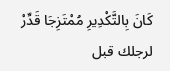كَانَ بِالتَّكْدِيرِ مُمْتَزِجَا قَدِّرْ لرجلك قبل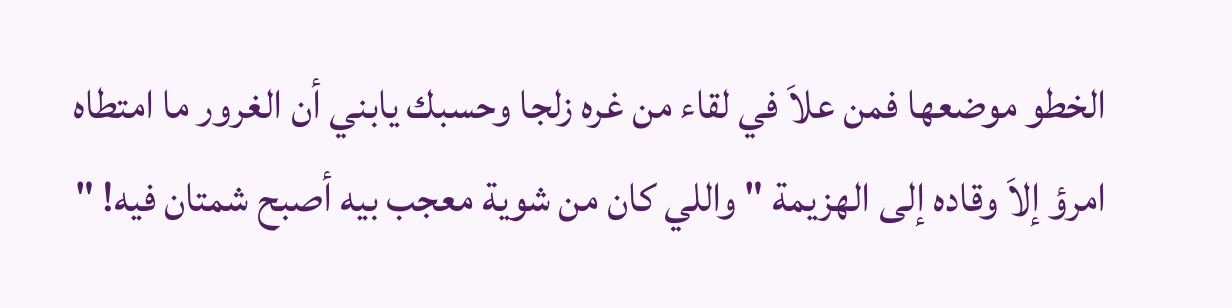الخطو موضعها فمن علاَ في لقاء من غره زلجا وحسبك يابني أن الغرور ما امتطاه امرؤ إلاَ وقاده إلى الهزيمة " واللي كان من شوية معجب بيه أصبح شمتان فيه! "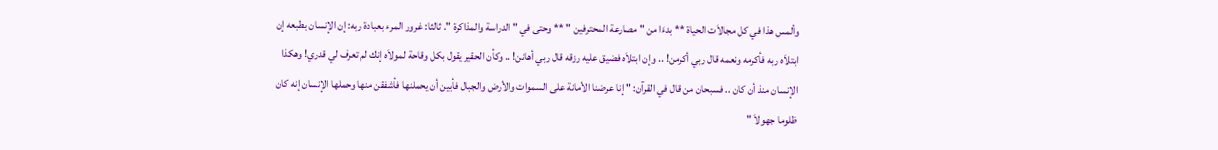وألمس هذا في كل مجالاَت الحياة ** بدءَا من " مصارعة المحترفين " ** وحتى في " الدراسة والمذاكرة ". ثالثا: غرور المرء بعبادة ربه: إن الإنسان بطبعه إن ابتلاَه ربه فأكرمه ونعمه قال ربي أكرمن! .. وإن ابتلاَه فضيق عليه رزقه قال ربي أهانن! .. وكأن الحقير يقول بكل وقاحة لمولاَه إنك لم تعرف لي قدري! وهكذا الإنسان منذ أن كان .. فسبحان من قال في القرآن: " إنا عرضنا الأمانة على السموات والأرض والجبال فأبين أن يحملنها فأشفقن منها وحملها الإنسان إنه كان ظلوما جهولاَ "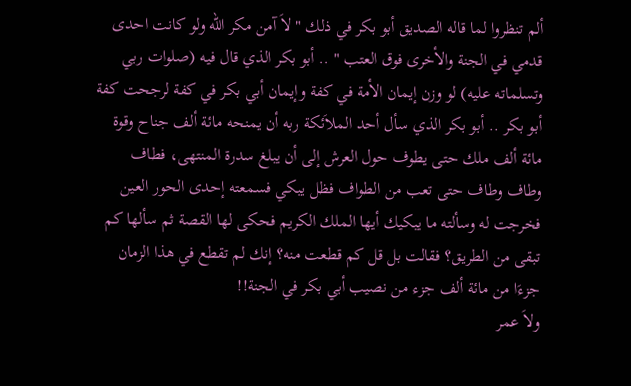ألم تنظروا لما قاله الصديق أبو بكر في ذلك " لاَ آمن مكر الله ولو كانت احدى قدمي في الجنة والأخرى فوق العتب " .. أبو بكر الذي قال فيه (صلوات ربي وتسلماته عليه) لو وزن إيمان الأمة في كفة وإيمان أبي بكر في كفة لرجحت كفة أبو بكر .. أبو بكر الذي سأل أحد الملاَئكة ربه أن يمنحه مائة ألف جناح وقوة مائة ألف ملك حتى يطوف حول العرش إلى أن يبلغ سدرة المنتهى، فطاف وطاف وطاف حتى تعب من الطواف فظل يبكي فسمعته إحدى الحور العين فخرجت له وسألته ما يبكيك أيها الملك الكريم فحكى لها القصة ثم سألها كم تبقى من الطريق؟ فقالت بل قل كم قطعت منه؟ إنك لم تقطع في هذا الزمان جزءَا من مائة ألف جزء من نصيب أبي بكر في الجنة!!
ولاَ عمر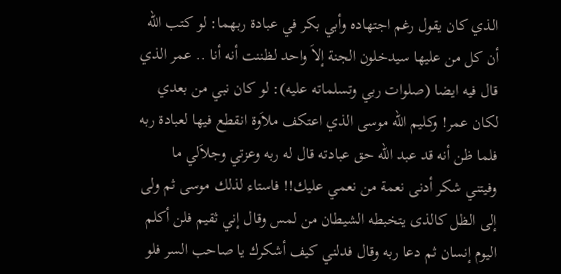الذي كان يقول رغم اجتهاده وأبي بكر في عبادة ربهما: لو كتب الله أن كل من عليها سيدخلون الجنة إلاَ واحد لظننت أنه أنا .. عمر الذي قال فيه ايضا (صلوات ربي وتسلماته عليه): لو كان نبي من بعدي لكان عمر! وكليم الله موسى الذي اعتكف ملاَوة انقطع فيها لعبادة ربه فلما ظن أنه قد عبد الله حق عبادته قال له ربه وعزتي وجلاَلي ما وفيتني شكر أدنى نعمة من نعمي عليك!! فاستاء لذلك موسى ثم ولى إلى الظل كالذى يتخبطه الشيطان من لمس وقال إني ثقيم فلن أكلم اليوم إنسان ثم دعا ربه وقال فدلني كيف أشكرك يا صاحب السر فلو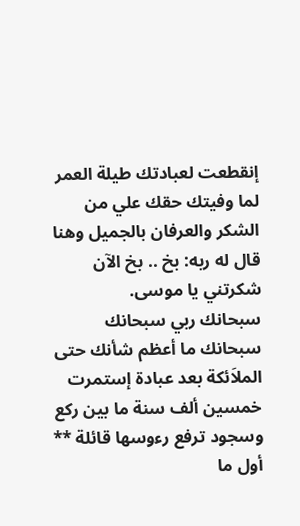إنقطعت لعبادتك طيلة العمر لما وفيتك حقك علي من الشكر والعرفان بالجميل وهنا قال له ربه: بخ .. بخ الآن شكرتني يا موسى.
سبحانك ربي سبحانك سبحانك ما أعظم شأنك حتى الملاَئكة بعد عبادة إستمرت خمسين ألف سنة ما بين ركع وسجود ترفع رءوسها قائلة ** أول ما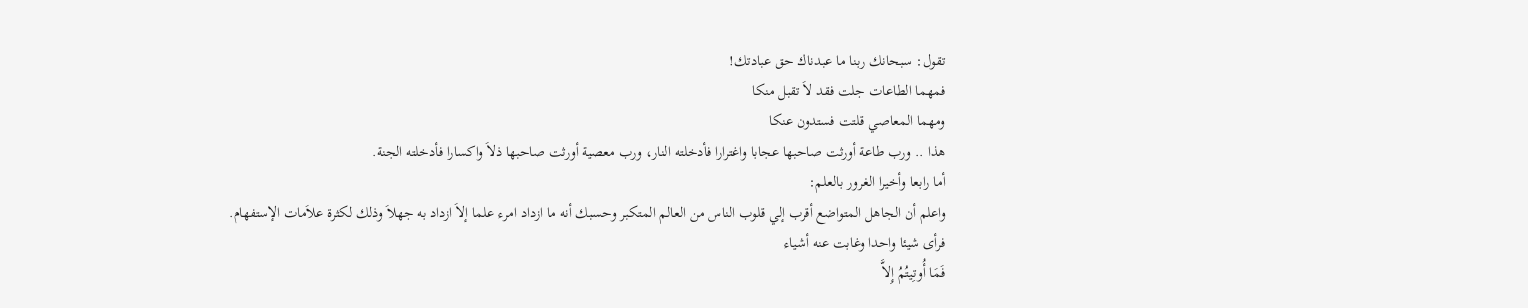تقول: سبحانك ربنا ما عبدناك حق عبادتك!
فمهما الطاعات جلت فقد لاَ تقبل منكا
ومهما المعاصي قلتت فستدون عنكا
هذا .. ورب طاعة أورثت صاحبها عجابا واغترارا فأدخلته النار، ورب معصية أورثت صاحبها ذلاَ واكسارا فأدخلته الجنة.
أما رابعا وأخيرا الغرور بالعلم:
واعلم أن الجاهل المتواضع أقرب إلي قلوب الناس من العالم المتكبر وحسبك أنه ما ازداد امرء علما إلاَ ازداد به جهلاَ وذلك لكثرة علاَمات الإستفهام.
فرأى شيئا واحدا وغابت عنه أشياء
فَمَا أُوتِيتُمُ إِلاَّ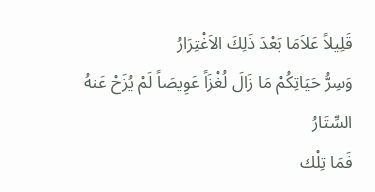قَلِيلاً عَلاَمَا بَعْدَ ذَلِكَ الاَغْتِرَارُ
وَسِرُّ حَيَاتِكُمْ مَا زَالَ لُغْزَاً عَوِيصَاً لَمْ يُزَحْ عَنهُ السِّتَارُ
فَمَا تِلْك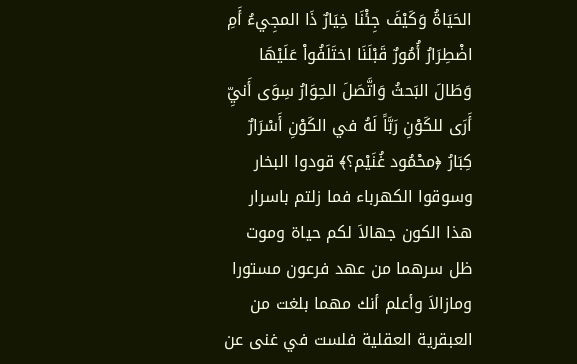الحَيَاةُ وَكَيْفَ جِئْنَا خِيَارٌ ذَا المجِيءُ أَمِ اضْطِرَارُ أُمُورٌ قَبْلَنَا اختَلَفُواْ عَلَيْهَا وَطَالَ البَحثُ وَاتَّصَلَ الحِوَارُ سِوَى أَنيِّ أَرَى للكَوْنِ رَبَّاً لَهُ في الكَوْنِ أَسْرَارٌ كِبَارُ ﴿محْمُود غُنَيْم؟﴾ قودوا البخار وسوقوا الكهرباء فما زلتم باسرار هذا الكون جهالاَ لكم حياة وموت ظل سرهما من عهد فرعون مستورا ومازالاَ وأعلم أنك مهما بلغت من العبقرية العقلية فلست في غنى عن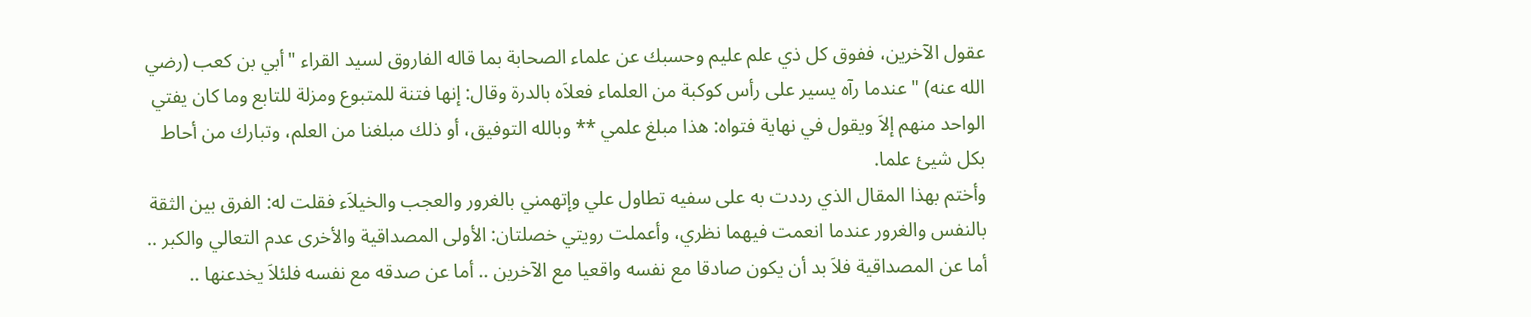عقول الآخرين، ففوق كل ذي علم عليم وحسبك عن علماء الصحابة بما قاله الفاروق لسيد القراء "أبي بن كعب (رضي الله عنه) " عندما رآه يسير على رأس كوكبة من العلماء فعلاَه بالدرة وقال: إنها فتنة للمتبوع ومزلة للتابع وما كان يفتي الواحد منهم إلاَ ويقول في نهاية فتواه: هذا مبلغ علمي ** وبالله التوفيق، أو ذلك مبلغنا من العلم، وتبارك من أحاط بكل شيئ علما.
وأختم بهذا المقال الذي رددت به على سفيه تطاول علي وإتهمني بالغرور والعجب والخيلاَء فقلت له: الفرق بين الثقة بالنفس والغرور عندما انعمت فيهما نظري، وأعملت رويتي خصلتان: الأولى المصداقية والأخرى عدم التعالي والكبر .. أما عن المصداقية فلاَ بد أن يكون صادقا مع نفسه واقعيا مع الآخرين .. أما عن صدقه مع نفسه فلئلاَ يخدعنها ..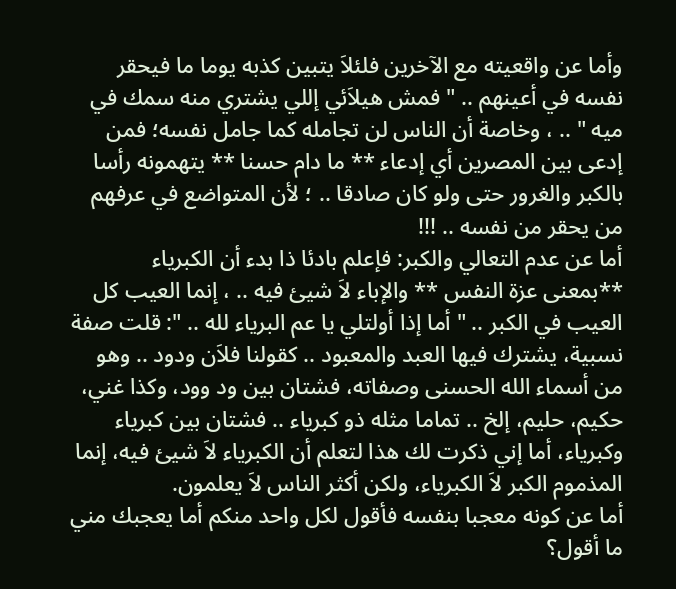وأما عن واقعيته مع الآخرين فلئلاَ يتبين كذبه يوما ما فيحقر نفسه في أعينهم .. " فمش هيلاَئي إللي يشتري منه سمك في ميه " .. ، وخاصة أن الناس لن تجامله كما جامل نفسه؛ فمن إدعى بين المصرين أي إدعاء ** ما دام حسنا ** يتهمونه رأسا بالكبر والغرور حتى ولو كان صادقا .. ؛ لأن المتواضع في عرفهم من يحقر من نفسه .. !!!
أما عن عدم التعالي والكبر: فإعلم بادئا ذا بدء أن الكبرياء **بمعنى عزة النفس ** والإباء لاَ شيئ فيه .. ، إنما العيب كل العيب في الكبر .. " أما إذا أولتلي يا عم البرياء لله .. ": قلت صفة نسبية، يشترك فيها العبد والمعبود .. كقولنا فلاَن ودود .. وهو من أسماء الله الحسنى وصفاته، فشتان بين ود وود، وكذا غني، حكيم، حليم، إلخ .. تماما مثله ذو كبرياء .. فشتان بين كبرياء وكبرياء، أما إني ذكرت لك هذا لتعلم أن الكبرياء لاَ شيئ فيه، إنما المذموم الكبر لاَ الكبرياء، ولكن أكثر الناس لاَ يعلمون.
أما عن كونه معجبا بنفسه فأقول لكل واحد منكم أما يعجبك مني ما أقول؟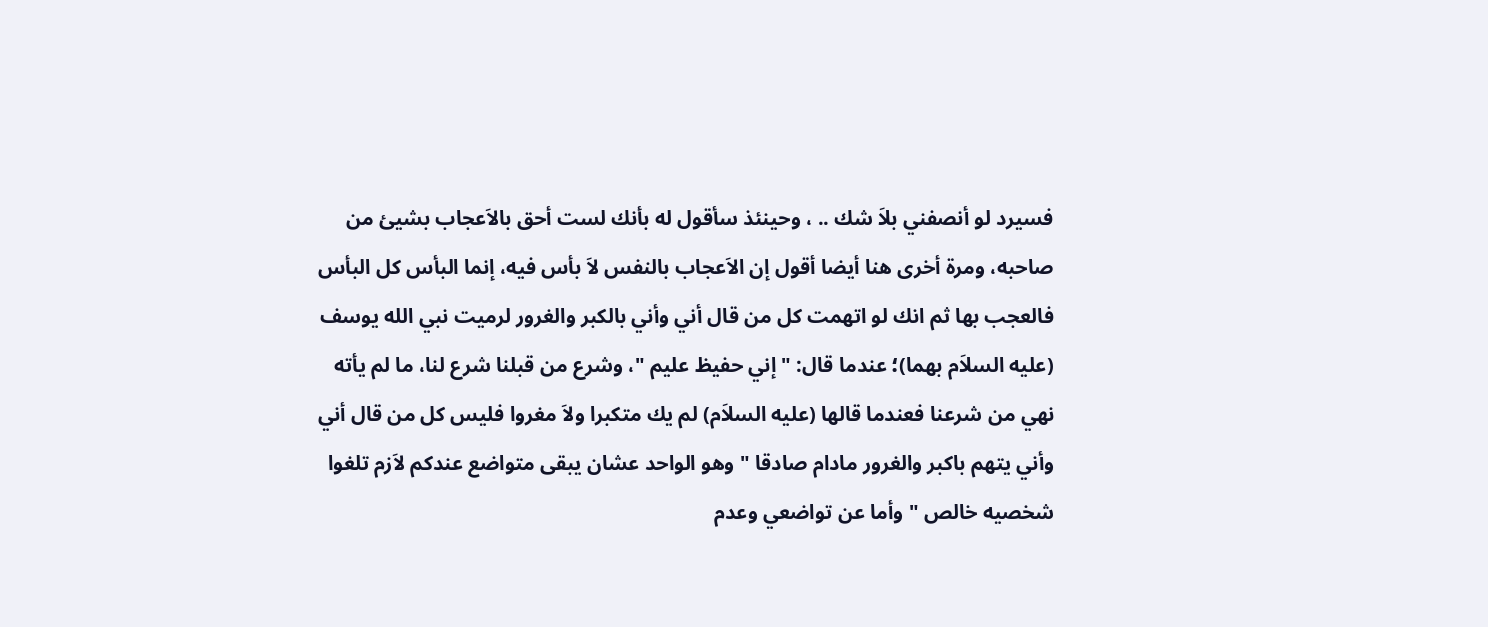فسيرد لو أنصفني بلاَ شك .. ، وحينئذ سأقول له بأنك لست أحق بالاَعجاب بشيئ من صاحبه، ومرة أخرى هنا أيضا أقول إن الاَعجاب بالنفس لاَ بأس فيه، إنما البأس كل البأس فالعجب بها ثم انك لو اتهمت كل من قال أني وأني بالكبر والغرور لرميت نبي الله يوسف (عليه السلاَم بهما)؛ عندما قال: " إني حفيظ عليم "، وشرع من قبلنا شرع لنا، ما لم يأته نهي من شرعنا فعندما قالها (عليه السلاَم) لم يك متكبرا ولاَ مغروا فليس كل من قال أني وأني يتهم باكبر والغرور مادام صادقا " وهو الواحد عشان يبقى متواضع عندكم لاَزم تلغوا شخصيه خالص " وأما عن تواضعي وعدم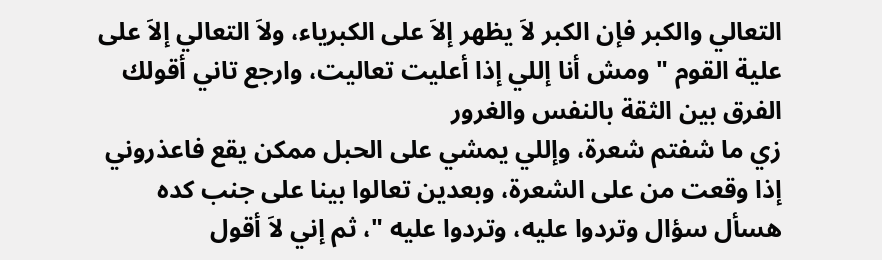التعالي والكبر فإن الكبر لاَ يظهر إلاَ على الكبرياء، ولاَ التعالي إلاَ على علية القوم " ومش أنا إللي إذا أعليت تعاليت، وارجع تاني أقولك الفرق بين الثقة بالنفس والغرور
زي ما شفتم شعرة، وإللي يمشي على الحبل ممكن يقع فاعذروني إذا وقعت من على الشعرة، وبعدين تعالوا بينا على جنب كده هسأل سؤال وتردوا عليه، وتردوا عليه "، ثم إني لاَ أقول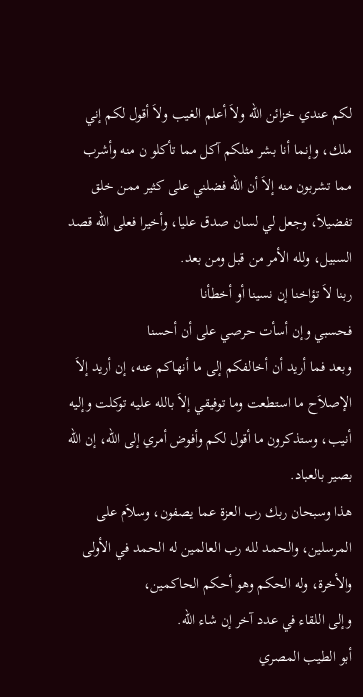لكم عندي خزائن الله ولاَ أعلم الغيب ولاَ أقول لكم إني ملك، وإنما أنا بشر مثلكم آكل مما تأكلو ن منه وأشرب مما تشربون منه إلاَ أن الله فضلني على كثير ممن خلق تفضيلاَ، وجعل لي لسان صدق عليا، وأخيرا فعلى الله قصد السبيل، ولله الأمر من قبل ومن بعد.
ربنا لاَ تؤاخنا إن نسينا أو أخطأنا
فحسبي وإن أسأت حرصي على أن أحسنا
وبعد فما أريد أن أخالفكم إلى ما أنهاكم عنه، إن أريد إلاَ الإصلاَح ما استطعت وما توفيقي إلاَ بالله عليه توكلت وإليه أنيب، وستذكرون ما أقول لكم وأفوض أمري إلى الله، إن الله بصير بالعباد.
هذا وسبحان ربك رب العزة عما يصفون، وسلاَم على المرسلين، والحمد لله رب العالمين له الحمد في الأولى والأخرة، وله الحكم وهو أحكم الحاكمين،
وإلى اللقاء في عدد آخر إن شاء الله.
أبو الطيب المصري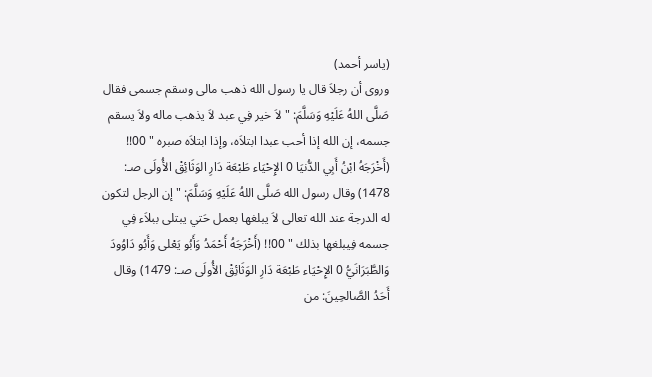(ياسر أحمد)
وروى أن رجلاَ قال يا رسول الله ذهب مالى وسقم جسمى فقال صَلَّى اللهُ عَلَيْهِ وَسَلَّمَ: " لاَ خير فِي عبد لاَ يذهب ماله ولاَ يسقم جسمه، إن الله إذا أحب عبدا ابتلاَه، وإذا ابتلاَه صبره " 00!! (أَخْرَجَهُ ابْنُ أَبِي الدُّنيَا 0 الإِحْيَاء طَبْعَة دَارِ الوَثَائِقْ الأُولَى صـ: 1478) وقال رسول الله صَلَّى اللهُ عَلَيْهِ وَسَلَّمَ: " إن الرجل لتكون له الدرجة عند الله تعالى لاَ يبلغها بعمل حَتي يبتلى ببلاَء فِي جسمه فِيبلغها بذلك " 00!! (أَخْرَجَهُ أَحْمَدُ وَأَبُو يَعْلى وَأَبُو دَاوُودَ وَالطَّبَرَانَيُّ 0 الإِحْيَاء طَبْعَة دَارِ الوَثَائِقْ الأُولَى صـ: 1479) وقال أَحَدُ الصَّالحِينَ: من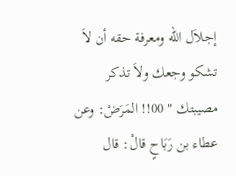إجلاَل الله ومعرفة حقه أن لاَ تشكو وجعك ولاَ تذكر مصيبتك " 00!! المَرَضْ: وعن عطاء بن رَبَاحٍ قالْ: قال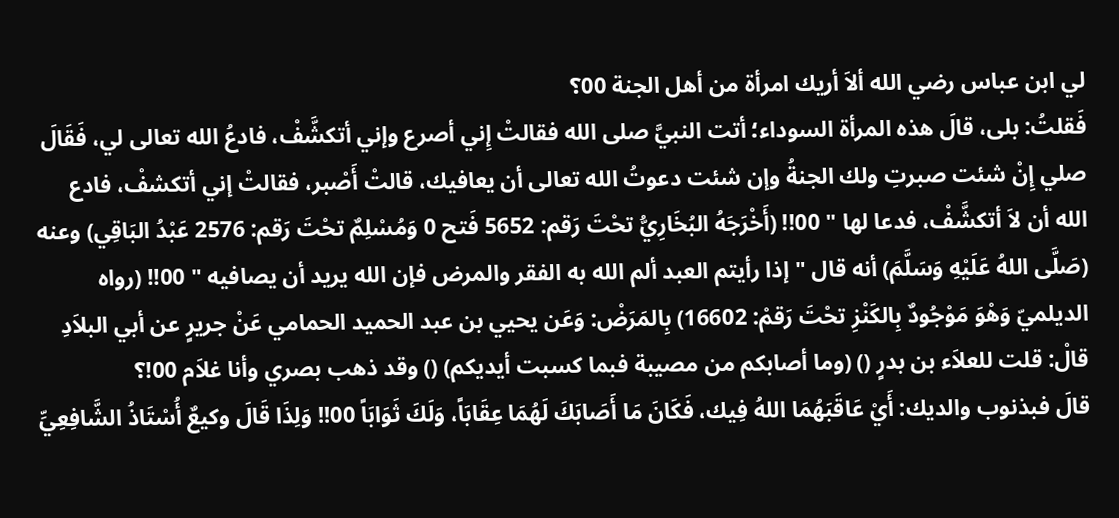لي ابن عباس رضي الله ألاَ أريك امرأة من أهل الجنة 00؟
فَقلتُ: بلى، قالَ هذه المرأة السوداء؛ أتت النبيَّ صلى الله فقالتْ إِني أصرع وإني أتكشَّفْ، فادعُ الله تعالى لي، فَقَالَ صلي إِنْ شئت صبرتِ ولك الجنةُ وإن شئت دعوتُ الله تعالى أن يعافيك، قالتْ أَصْبر، فقالتْ إني أتكشفْ، فادع الله أن لاَ أتكشَّفْ، فدعا لها " 00!! (أَخْرَجَهُ البُخَارِيُّ تحْتَ رَقم: 5652 فَتح 0 وَمُسْلِمٌ تحْتَ رَقم: 2576 عَبْدُ البَاقِي) وعنه (صَلَّى اللهُ عَلَيْهِ وَسَلَّمَ) أنه قال "إذا رأيتم العبد ألم الله به الفقر والمرض فإن الله يريد أن يصافيه " 00!! (رواه الديلميّ وَهْوَ مَوْجُودٌ بِالكَنْزِ تحْتَ رَقمْ: 16602) بِالمَرَضْ: وَعَن يحيي بن عبد الحميد الحمامي عَنْ جريرٍ عن أبي البلاَدِ قالْ: قلت للعلاَء بن بدرٍ () (وما أصابكم من مصيبة فبما كسبت أيديكم) () وقد ذهب بصري وأنا غلاَم 00!؟
قالَ فبذنوب والديك: أَيْ عَاقَبَهُمَا اللهُ فِيك، فَكَانَ مَا أَصَابَكَ لَهُمَا عِقَابَاً، وَلَكَ ثَوَابَاً 00!! وَلِذَا قَالَ وكيعٌ أُسْتَاذُ الشَّافِعِيِّ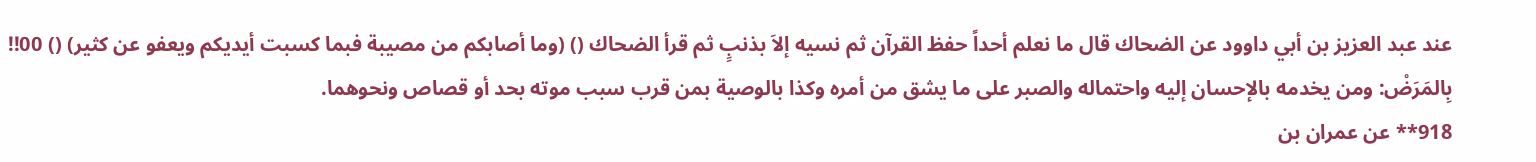عند عبد العزيز بن أبي داوود عن الضحاك قال ما نعلم أحداً حفظ القرآن ثم نسيه إلاَ بذنبٍ ثم قرأ الضحاك () (وما أصابكم من مصيبة فبما كسبت أيديكم ويعفو عن كثير) () 00!! بِالمَرَضْ: ومن يخدمه بالإحسان إليه واحتماله والصبر على ما يشق من أمره وكذا بالوصية بمن قرب سبب موته بحد أو قصاص ونحوهما.
918** عن عمران بن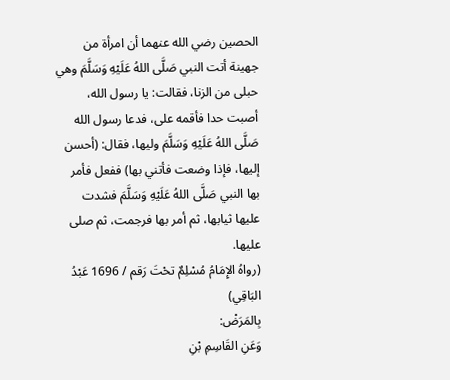الحصين رضي الله عنهما أن امرأة من جهينة أتت النبي صَلَّى اللهُ عَلَيْهِ وَسَلَّمَ وهي حبلى من الزنا، فقالت: يا رسول الله، أصبت حدا فأقمه على، فدعا رسول الله صَلَّى اللهُ عَلَيْهِ وَسَلَّمَ وليها، فقال: (أحسن إليها، فإذا وضعت فأتني بها) ففعل فأمر بها النبي صَلَّى اللهُ عَلَيْهِ وَسَلَّمَ فشدت عليها ثيابها، ثم أمر بها فرجمت، ثم صلى عليها.
(رواهُ الإِمَامُ مُسْلِمٌ تحْتَ رَقم / 1696 عَبْدُ البَاقِي)
بِالمَرَضْ:
وَعَنِ القَاسِمِ بْنِ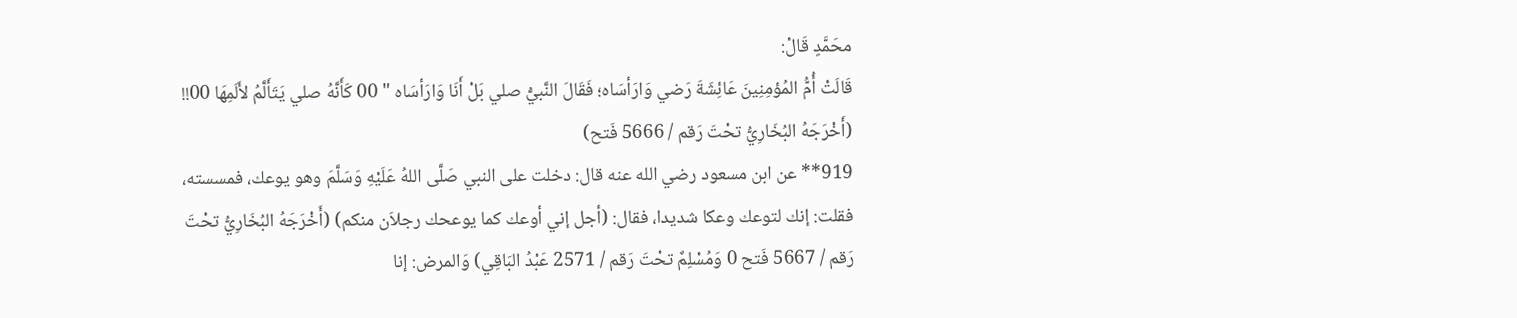محَمَّدٍ قَالْ:
قَالَتْ أُمُّ المُؤمِنِينَ عَائِشَةَ رَضي وَارَأسَاه؛ فَقَالَ النَّبيُّ صلي بَلْ أَنَا وَارَأسَاه " 00 كَأَنَّهُ صلي يَتَأَلَّمُ لأَلَمِهَا 00!!
(أَخْرَجَهُ البُخَارِيُّ تحْتَ رَقم / 5666 فَتح)
919** عن ابن مسعود رضي الله عنه قال: دخلت على النبي صَلَّى اللهُ عَلَيْهِ وَسَلَّمَ وهو يوعك، فمسسته، فقلت: إنك لتوعك وعكا شديدا، فقال: (أجل إني أوعك كما يوعحك رجلاَن منكم) (أَخْرَجَهُ البُخَارِيُّ تحْتَ رَقم / 5667 فَتح 0 وَمُسْلِمٌ تحْتَ رَقم / 2571 عَبْدُ البَاقِي) وَالمرض: إنا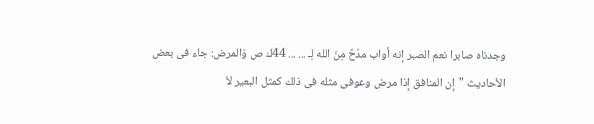وجدناه صابرا نعم الصبر إنه أواب مدْحٌ مِنَ الله لِـ ... ... 44ك ص وَالمرض: جاء فى بعض الأحاديث "إن المنافق إذا مرض وعوفى مثله فى ذلك كمثل البعير لاَ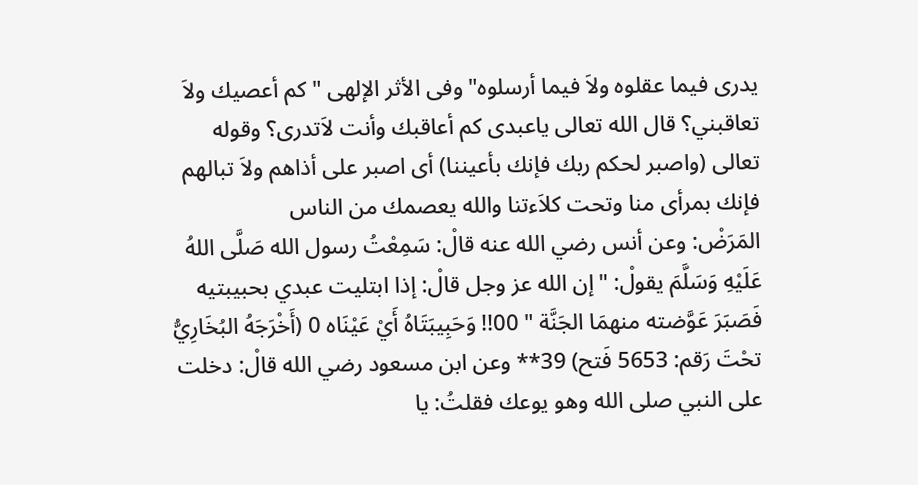يدرى فيما عقلوه ولاَ فيما أرسلوه" وفى الأثر الإلهى "كم أعصيك ولاَ تعاقبني؟ قال الله تعالى ياعبدى كم أعاقبك وأنت لاَتدرى؟ وقوله تعالى (واصبر لحكم ربك فإنك بأعيننا) أى اصبر على أذاهم ولاَ تبالهم فإنك بمرأى منا وتحت كلاَءتنا والله يعصمك من الناس
المَرَضْ: وعن أنس رضي الله عنه قالْ: سَمِعْتُ رسول الله صَلَّى اللهُ عَلَيْهِ وَسَلَّمَ يقولْ: "إن الله عز وجل قالْ: إذا ابتليت عبدي بحبيبتيه فَصَبَرَ عَوَّضته منهمَا الجَنَّة " 00!! وَحَبِيبَتَاهُ أَيْ عَيْنَاه 0 (أَخْرَجَهُ البُخَارِيُّ تحْتَ رَقم: 5653 فَتح) 39** وعن ابن مسعود رضي الله قالْ: دخلت على النبي صلى الله وهو يوعك فقلتُ: يا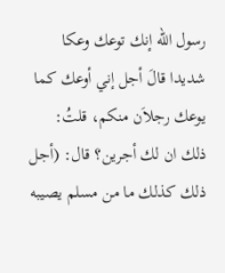رسول الله إنك توعك وعكا شديدا قالَ أجل إني أوعك كما يوعك رجلاَن منكم، قلتُ: ذلك ان لك أجرين؟ قال: (أجل ذلك كذلك ما من مسلم يصيبه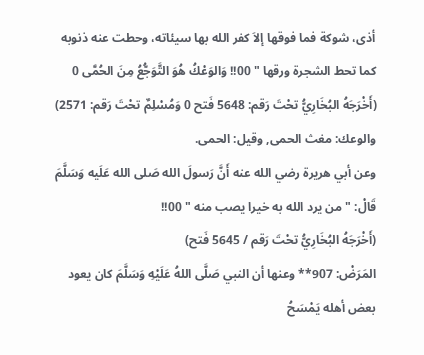أذى، شوكة فما فوقها إلاَ كفر الله بها سيئاته، وحطت عنه ذنوبه كما تحط الشجرة ورقها " 00!! وَالوَعْكُ هُوَ التَّوَجُّعُ مِنَ الحُمَّى 0 (أَخْرَجَهُ البُخَارِيُّ تحْتَ رَقم: 5648 فَتح 0 وَمُسْلِمٌ تحْتَ رَقم: 2571) والوعك: مغث الحمى, وقيل: الحمى.
وعن أبي هريرة رضي الله عنه أَنَّ رَسولَ الله صَلى الله عَلَيه وَسَلَّمَ قَالْ: " من يرد الله به خيرا يصب منه " 00!!
(أَخْرَجَهُ البُخَارِيُّ تحْتَ رَقم / 5645 فَتح)
المَرَضْ: 907** وعنها أن النبي صَلَّى اللهُ عَلَيْهِ وَسَلَّمَ كان يعود بعض أهله يَمْسَحُ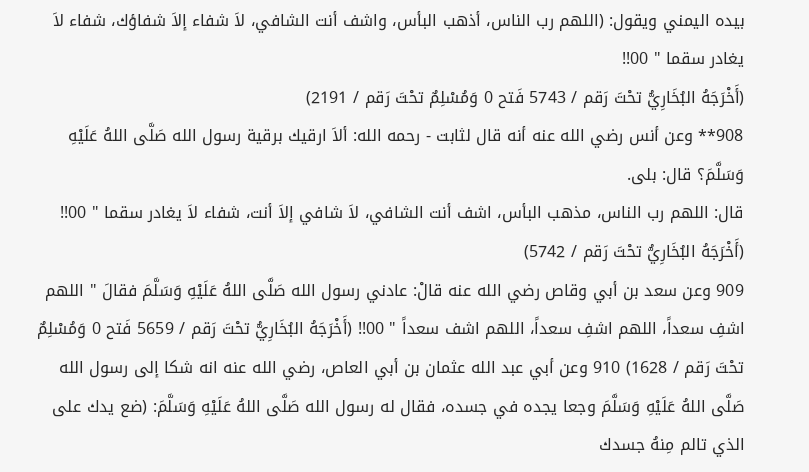بيده اليمني ويقول: (اللهم رب الناس، أذهب البأس، واشف أنت الشافي، لاَ شفاء إلاَ شفاؤك، شفاء لاَ يغادر سقما " 00!!
(أَخْرَجَهُ البُخَارِيُّ تحْتَ رَقم / 5743 فَتح 0 وَمُسْلِمٌ تحْتَ رَقم / 2191)
908** وعن أنس رضي الله عنه أنه قال لثابت - رحمه الله: ألاَ ارقيك برقية رسول الله صَلَّى اللهُ عَلَيْهِ وَسَلَّمَ؟ قال: بلى.
قال: اللهم رب الناس، مذهب البأس، اشف أنت الشافي، لاَ شافي إلاَ أنت، شفاء لاَ يغادر سقما " 00!!
(أَخْرَجَهُ البُخَارِيُّ تحْتَ رَقم / 5742)
909 وعن سعد بن أبي وقاص رضي الله عنه قالْ: عادني رسول الله صَلَّى اللهُ عَلَيْهِ وَسَلَّمَ فقالَ " اللهم اشفِ سعداً، اللهم اشفِ سعداً، اللهم اشف سعداً " 00!! (أَخْرَجَهُ البُخَارِيُّ تحْتَ رَقم / 5659 فَتح 0 وَمُسْلِمٌ تحْتَ رَقم / 1628) 910 وعن أبي عبد الله عثمان بن أبي العاص، رضي الله عنه انه شكا إلى رسول الله صَلَّى اللهُ عَلَيْهِ وَسَلَّمَ وجعا يجده في جسده، فقال له رسول الله صَلَّى اللهُ عَلَيْهِ وَسَلَّمَ: (ضع يدك على الذي تالم مِنهُ جسدك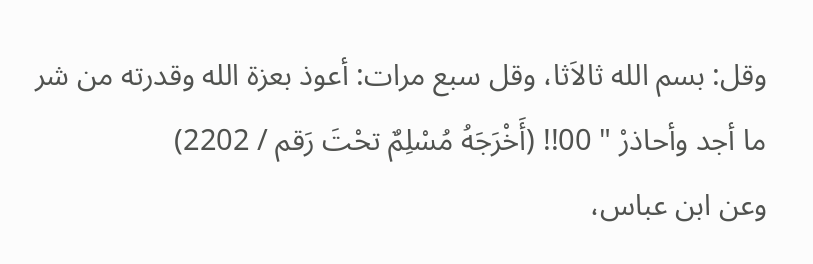وقل: بسم الله ثالاَثا، وقل سبع مرات: أعوذ بعزة الله وقدرته من شر ما أجد وأحاذرْ " 00!! (أَخْرَجَهُ مُسْلِمٌ تحْتَ رَقم / 2202)
وعن ابن عباس،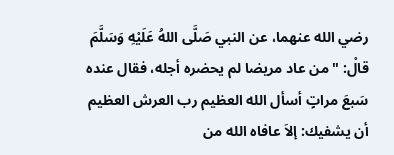رضي الله عنهما، عن النبي صَلَّى اللهُ عَلَيْهِ وَسَلَّمَ قالْ: " من عاد مريضا لم يحضره أجله، فقال عنده سَبعَ مراتٍ أسأل الله العظيم رب العرش العظيم أن يشفيك: إلاَ عافاه الله من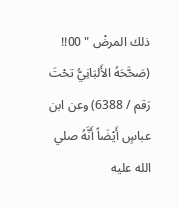ذلك المرضْ " 00!! (صَحَّحَهُ الأَلبَانِيُّ تحْتَ رَقم / 6388) وعن ابن عباسٍ أَيْضَاً أَنَّهُ صلي الله عليه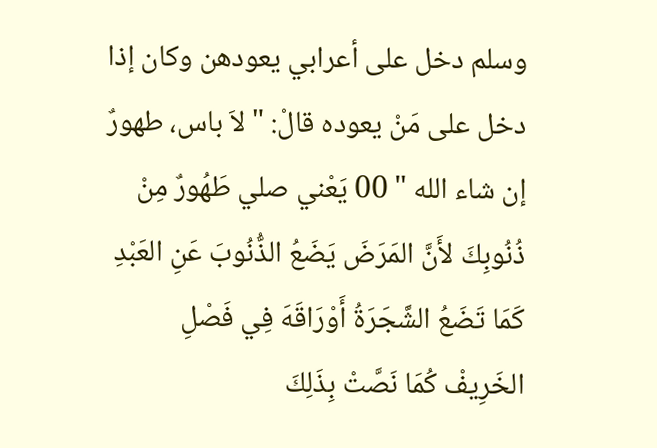وسلم دخل على أعرابي يعودهن وكان إذا دخل على مَنْ يعوده قالْ: " لاَ باس، طهورٌ إن شاء الله " 00 يَعْني صلي طَهُورٌ مِنْ ذُنُوبِكَ لأَنَّ المَرَضَ يَضَعُ الذُّنُوبَ عَنِ العَبْدِ كَمَا تَضَعُ الشَّجَرَةُ أَوْرَاقَهَ فِي فَصْلِ الخَرِيفْ كُمَا نَصَّتْ بِذَلِكَ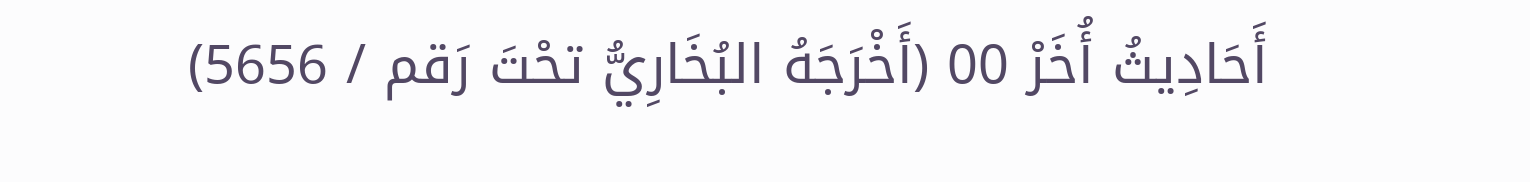أَحَادِيثُ أُخَرْ 00 (أَخْرَجَهُ البُخَارِيُّ تحْتَ رَقم / 5656)